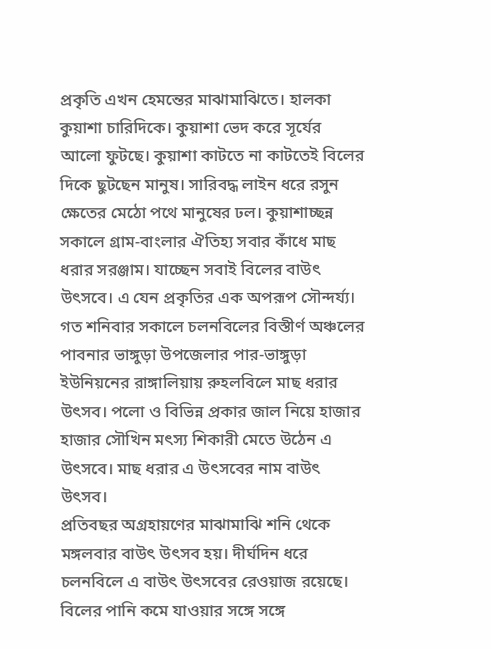প্রকৃতি এখন হেমন্তের মাঝামাঝিতে। হালকা কুয়াশা চারিদিকে। কুয়াশা ভেদ করে সূর্যের আলো ফুটছে। কুয়াশা কাটতে না কাটতেই বিলের দিকে ছুটছেন মানুষ। সারিবদ্ধ লাইন ধরে রসুন ক্ষেতের মেঠো পথে মানুষের ঢল। কুয়াশাচ্ছন্ন সকালে গ্রাম-বাংলার ঐতিহ্য সবার কাঁধে মাছ ধরার সরঞ্জাম। যাচ্ছেন সবাই বিলের বাউৎ উৎসবে। এ যেন প্রকৃতির এক অপরূপ সৌন্দর্য্য।
গত শনিবার সকালে চলনবিলের বিস্তীর্ণ অঞ্চলের পাবনার ভাঙ্গুড়া উপজেলার পার-ভাঙ্গুড়া ইউনিয়নের রাঙ্গালিয়ায় রুহলবিলে মাছ ধরার উৎসব। পলো ও বিভিন্ন প্রকার জাল নিয়ে হাজার হাজার সৌখিন মৎস্য শিকারী মেতে উঠেন এ উৎসবে। মাছ ধরার এ উৎসবের নাম বাউৎ উৎসব।
প্রতিবছর অগ্রহায়ণের মাঝামাঝি শনি থেকে মঙ্গলবার বাউৎ উৎসব হয়। দীর্ঘদিন ধরে চলনবিলে এ বাউৎ উৎসবের রেওয়াজ রয়েছে। বিলের পানি কমে যাওয়ার সঙ্গে সঙ্গে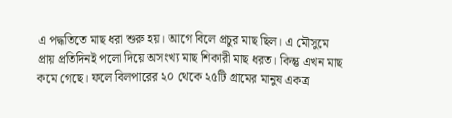এ পদ্ধতিতে মাছ ধরা শুরু হয়। আগে বিলে প্রচুর মাছ ছিল। এ মৌসুমে প্রায় প্রতিদিনই পলো দিয়ে অসংখ্য মাছ শিকারী মাছ ধরত। কিন্তু এখন মাছ কমে গেছে। ফলে বিলপারের ২০ থেকে ২৫টি গ্রামের মানুষ একত্র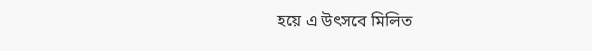হয়ে এ উৎসবে মিলিত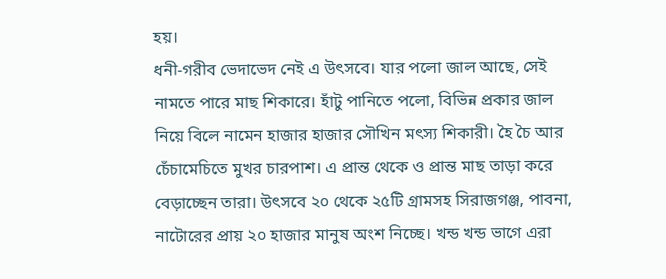হয়।
ধনী-গরীব ভেদাভেদ নেই এ উৎসবে। যার পলো জাল আছে, সেই নামতে পারে মাছ শিকারে। হাঁটু পানিতে পলো, বিভিন্ন প্রকার জাল নিয়ে বিলে নামেন হাজার হাজার সৌখিন মৎস্য শিকারী। হৈ চৈ আর চেঁচামেচিতে মুখর চারপাশ। এ প্রান্ত থেকে ও প্রান্ত মাছ তাড়া করে বেড়াচ্ছেন তারা। উৎসবে ২০ থেকে ২৫টি গ্রামসহ সিরাজগঞ্জ, পাবনা, নাটোরের প্রায় ২০ হাজার মানুষ অংশ নিচ্ছে। খন্ড খন্ড ভাগে এরা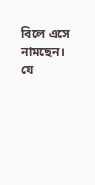বিলে এসে নামছেন। যে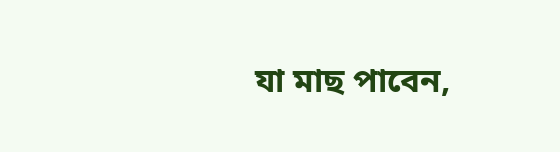যা মাছ পাবেন,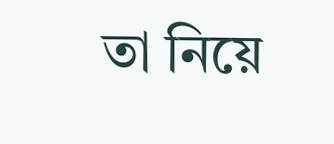তা নিয়ে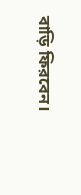বাড়ি ফিরবেন।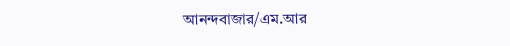আনন্দবাজার/এম.আর